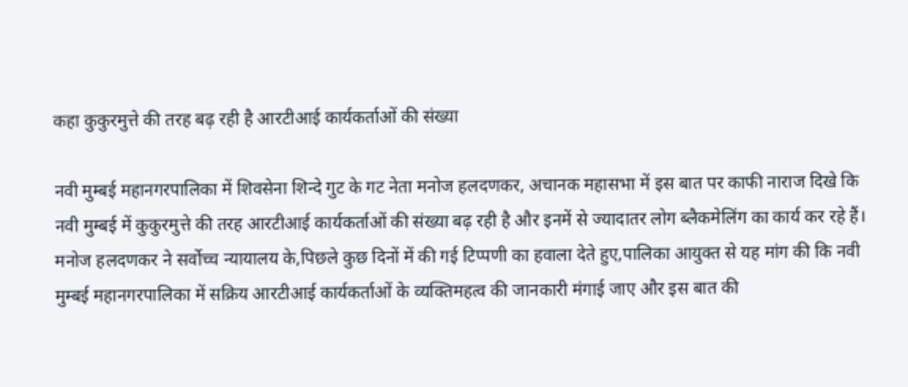कहा कुकुरमुत्ते की तरह बढ़ रही है आरटीआई कार्यकर्ताओं की संख्या

नवी मुम्बई महानगरपालिका में शिवसेना शिन्दे गुट के गट नेता मनोज हलदणकर, अचानक महासभा में इस बात पर काफी नाराज दिखे कि नवी मुम्बई में कुकुरमुत्ते की तरह आरटीआई कार्यकर्ताओं की संख्या बढ़ रही है और इनमें से ज्यादातर लोग ब्लैकमेलिंग का कार्य कर रहे हैं। मनोज हलदणकर ने सर्वोच्च न्यायालय के,पिछले कुछ दिनों में की गई टिप्पणी का हवाला देते हुए,पालिका आयुक्त से यह मांग की कि नवी मुम्बई महानगरपालिका में सक्रिय आरटीआई कार्यकर्ताओं के व्यक्तिमहत्व की जानकारी मंगाई जाए और इस बात की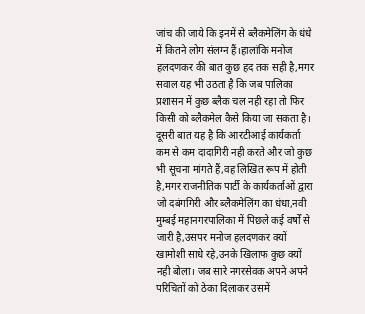जांच की जाये कि इनमें से ब्लैकमेलिंग के धंधे में कितने लोग संलग्न हैं।हालांकि मनोज हलदणकर की बात कुछ हद तक सही है,मगर सवाल यह भी उठता है कि जब पालिका प्रशासन में कुछ ब्लैक चल नही रहा तो फिर किसी को ब्लैकमेल कैसे किया जा सकता है। दूसरी बात यह है कि आरटीआई कार्यकर्ता कम से कम दादागिरी नही करते और जो कुछ भी सूचना मांगते हैं,वह लिखित रूप में होती है,मगर राजनीतिक पार्टी के कार्यकर्ताओं द्वारा जो दबंगगिरी और ब्लैकमेलिंग का धंधा,नवी मुम्बई महानगरपालिका में पिछले कई वर्षों से जारी है,उसपर मनोज हलदणकर क्यों खामोशी साधे रहे,उनके खिलाफ कुछ क्यों नही बोला। जब सारे नगरसेवक अपने अपने परिचितों को ठेका दिलाकर उसमें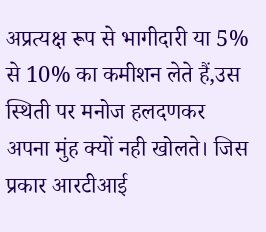अप्रत्यक्ष रूप से भागीदारी या 5% से 10% का कमीशन लेते हैं,उस स्थिती पर मनोज हलदणकर अपना मुंह क्यों नही खोलते। जिस प्रकार आरटीआई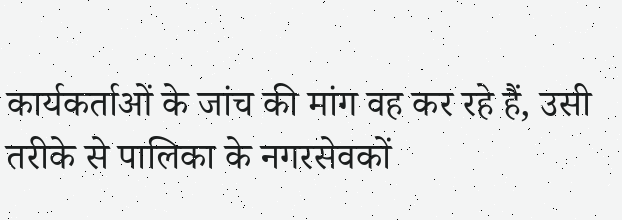कार्यकर्ताओं के जांच की मांग वह कर रहे हैं, उसी तरीके से पालिका के नगरसेवकों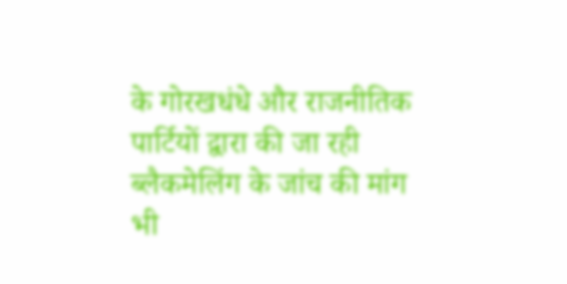के गोरखधंधे और राजनीतिक पार्टियों द्वारा की जा रही ब्लैकमेलिंग के जांच की मांग भी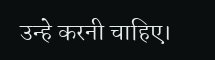उन्हे करनी चाहिए।